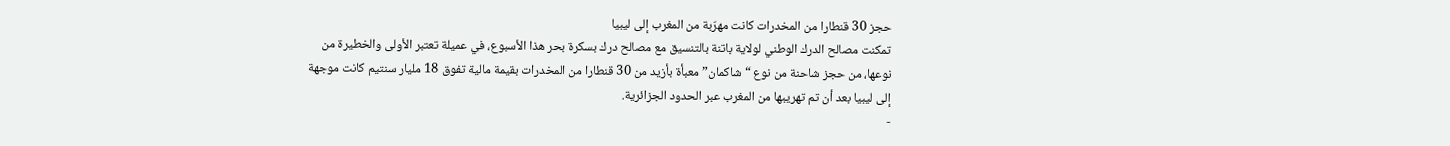حجز 30 قنطارا من المخدرات كانت مهرّبة من المغرب إلى ليبيا
تمكنت مصالح الدرك الوطني لولاية باتنة بالتنسيق مع مصالح درك بسكرة بحر هذا الأسبوع، في عميلة تعتبر الأولى والخطيرة من نوعها، من حجز شاحنة من نوع “شاكمان” معبأة بأزيد من 30 قنطارا من المخدرات بقيمة مالية تفوق 18 مليار سنتيم كانت موجهة إلى ليبيا بعد أن تم تهريبها من المغرب عبر الحدود الجزائرية.
-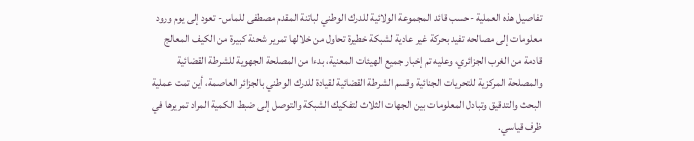تفاصيل هذه العملية -حسب قائد المجموعة الولائية للدرك الوطني لباتنة المقدم مصطفى للماس- تعود إلى يوم ورود معلومات إلى مصالحه تفيد بحركة غير عادية لشبكة خطيرة تحاول من خلالها تمرير شحنة كبيرة من الكيف المعالج قادمة من الغرب الجزائري، وعليه تم إخبار جميع الهيئات المعنية، بدءا من المصلحة الجهوية للشرطة القضائية والمصلحة المركزية للتحريات الجنائية وقسم الشرطة القضائية لقيادة للدرك الوطني بالجزائر العاصمة، أين تمت عملية البحث والتدقيق وتبادل المعلومات بين الجهات الثلاث لتفكيك الشبكة والتوصل إلى ضبط الكمية المراد تمريرها في ظرف قياسي.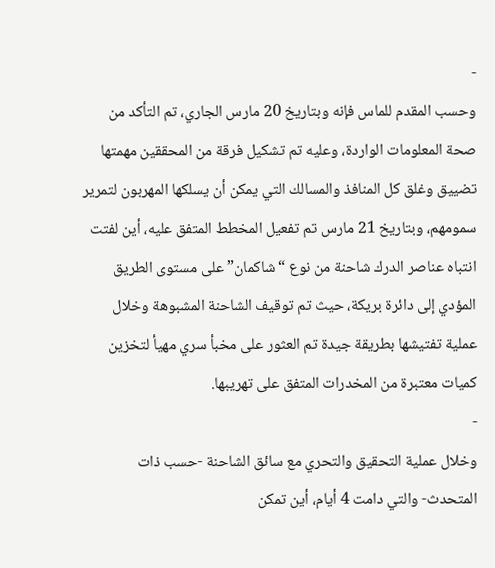-
وحسب المقدم للماس فإنه وبتاريخ 20 مارس الجاري، تم التأكد من صحة المعلومات الواردة، وعليه تم تشكيل فرقة من المحققين مهمتها تضييق وغلق كل المنافذ والمسالك التي يمكن أن يسلكها المهربون لتمرير سمومهم، وبتاريخ 21 مارس تم تفعيل المخطط المتفق عليه، أين لفتت انتباه عناصر الدرك شاحنة من نوع “شاكمان” على مستوى الطريق المؤدي إلى دائرة بريكة، حيث تم توقيف الشاحنة المشبوهة وخلال عملية تفتيشها بطريقة جيدة تم العثور على مخبأ سري مهيأ لتخزين كميات معتبرة من المخدرات المتفق على تهريبها.
-
وخلال عملية التحقيق والتحري مع سائق الشاحنة -حسب ذات المتحدث- والتي دامت 4 أيام، أين تمكن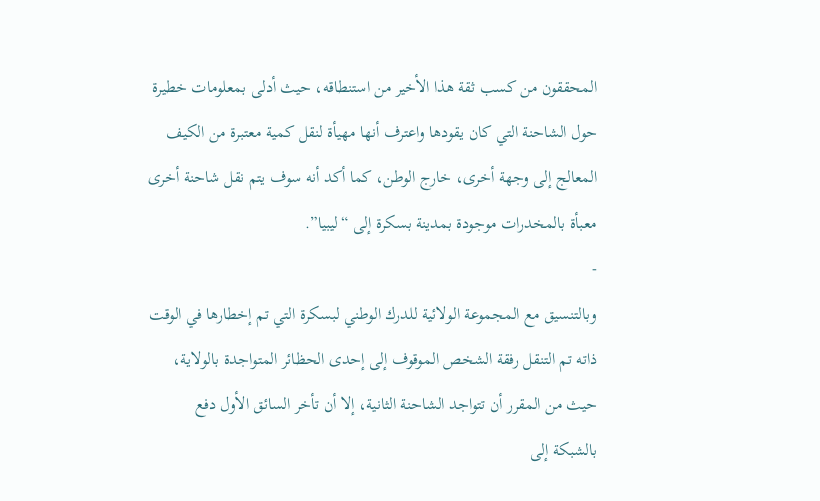المحققون من كسب ثقة هذا الأخير من استنطاقه، حيث أدلى بمعلومات خطيرة حول الشاحنة التي كان يقودها واعترف أنها مهيأة لنقل كمية معتبرة من الكيف المعالج إلى وجهة أخرى، خارج الوطن، كما أكد أنه سوف يتم نقل شاحنة أخرى معبأة بالمخدرات موجودة بمدينة بسكرة إلى “ليبيا”.
-
وبالتنسيق مع المجموعة الولائية للدرك الوطني لبسكرة التي تم إخطارها في الوقت ذاته تم التنقل رفقة الشخص الموقوف إلى إحدى الحظائر المتواجدة بالولاية، حيث من المقرر أن تتواجد الشاحنة الثانية، إلا أن تأخر السائق الأول دفع بالشبكة إلى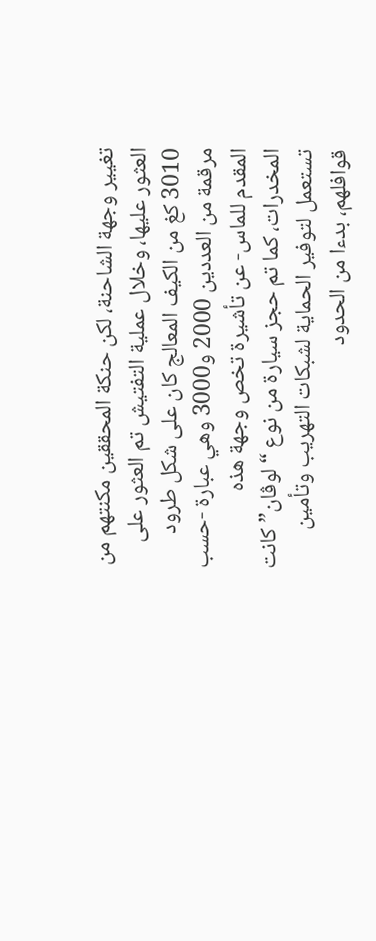تغيير وجهة الشاحنة، لكن حنكة المحققين مكنتهم من العثور عليها، وخلال عملية التفتيش تم العثور على 3010 كغ من الكيف المعالج كان على شكل طرود مرقمة من العددين 2000 و3000 وهي عبارة -حسب المقدم للماس- عن تأشيرة تخص وجهة هذه المخدرات، كما تم حجز سيارة من نوع “لوڤان” كانت تستعمل لتوفير الحماية لشبكات التهريب وتأمين قوافلهم، بدءا من الحدود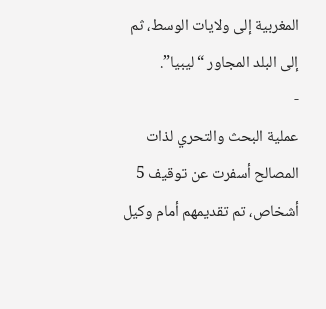المغربية إلى ولايات الوسط، ثم إلى البلد المجاور “ليبيا”.
-
عملية البحث والتحري لذات المصالح أسفرت عن توقيف 5 أشخاص، تم تقديمهم أمام وكيل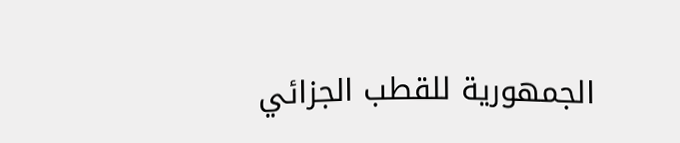الجمهورية للقطب الجزائي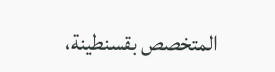المتخصص بقسنطينة،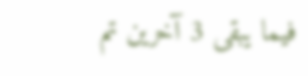فيما يبقى 3 آخرين تم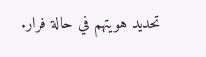تحديد هويتهم في حالة فرار.